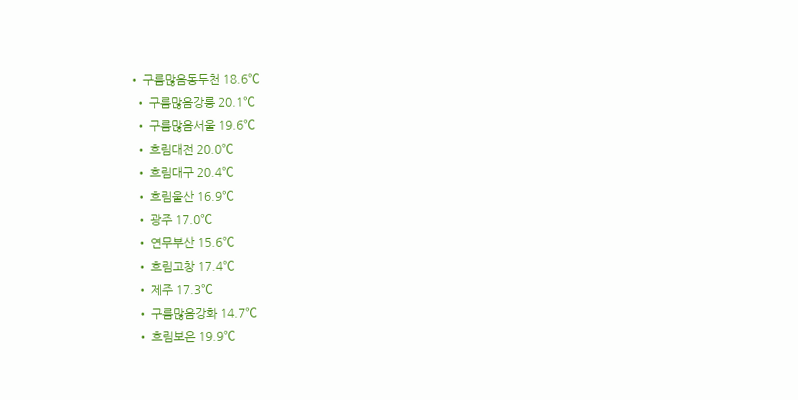• 구름많음동두천 18.6℃
  • 구름많음강릉 20.1℃
  • 구름많음서울 19.6℃
  • 흐림대전 20.0℃
  • 흐림대구 20.4℃
  • 흐림울산 16.9℃
  • 광주 17.0℃
  • 연무부산 15.6℃
  • 흐림고창 17.4℃
  • 제주 17.3℃
  • 구름많음강화 14.7℃
  • 흐림보은 19.9℃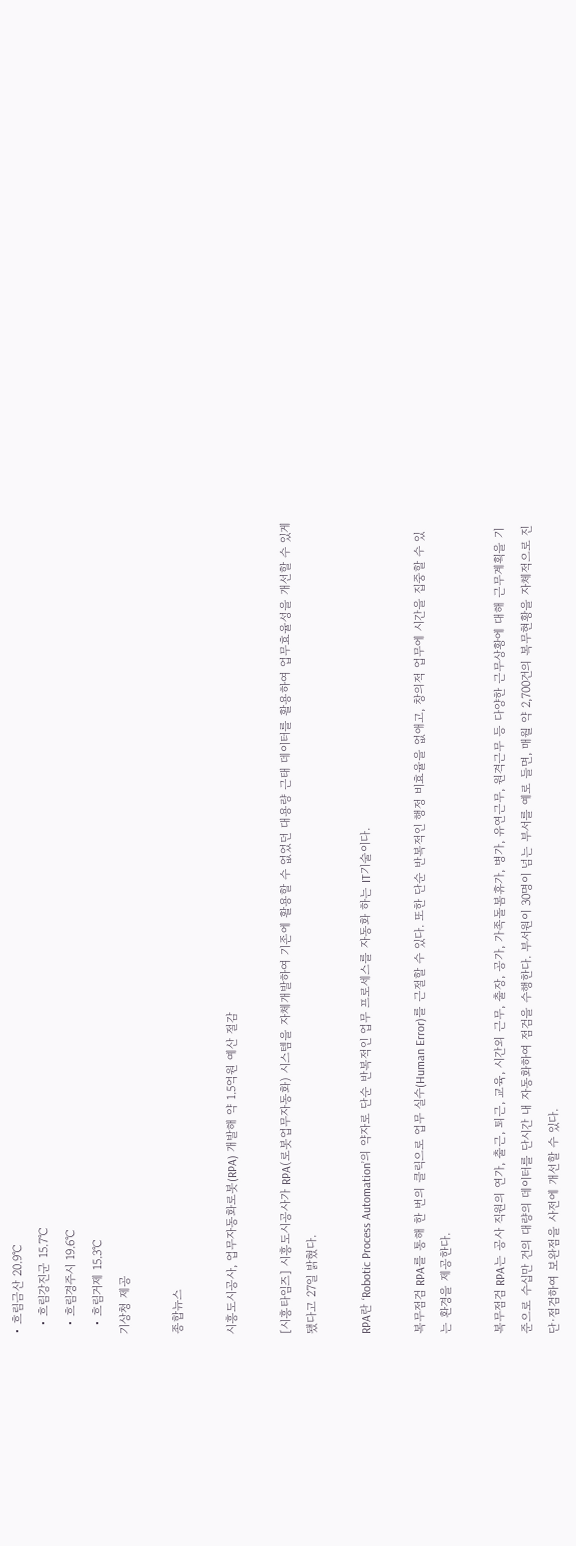• 흐림금산 20.9℃
  • 흐림강진군 15.7℃
  • 흐림경주시 19.6℃
  • 흐림거제 15.3℃
기상청 제공

종합뉴스

시흥도시공사, 업무자동화로봇(RPA) 개발해 약 1.5억원 예산 절감

[시흥타임즈] 시흥도시공사가 RPA(로봇업무자동화) 시스템을 자체개발하여 기존에 활용할 수 없었던 대용량 근태 데이터를 활용하여 업무효율성을 개선할 수 있게 됐다고 27일 밝혔다.

RPA란 ‘Robotic Process Automation’의 약자로 단순 반복적인 업무 프로세스를 자동화 하는 IT기술이다.

복무점검 RPA를 통해 한 번의 클릭으로 업무 실수(Human Error)를 근절할 수 있다. 또한 단순 반복적인 행정 비효율을 없애고, 창의적 업무에 시간을 집중할 수 있는 환경을 제공한다.

복무점검 RPA는 공사 직원의 연가, 출근, 퇴근, 교육, 시간외 근무, 출장, 공가, 가족돌봄휴가, 병가, 유연근무, 원격근무 등 다양한 근무상황에 대해 근무계획을 기준으로 수십만 건의 대량의 데이터를 단시간 내 자동화하여 점검을 수행한다. 부서원이 30명이 넘는 부서를 예로 들면, 매월 약 2,700건의 복무현황을 자체적으로 진단·점검하여 보완점을 사전에 개선할 수 있다.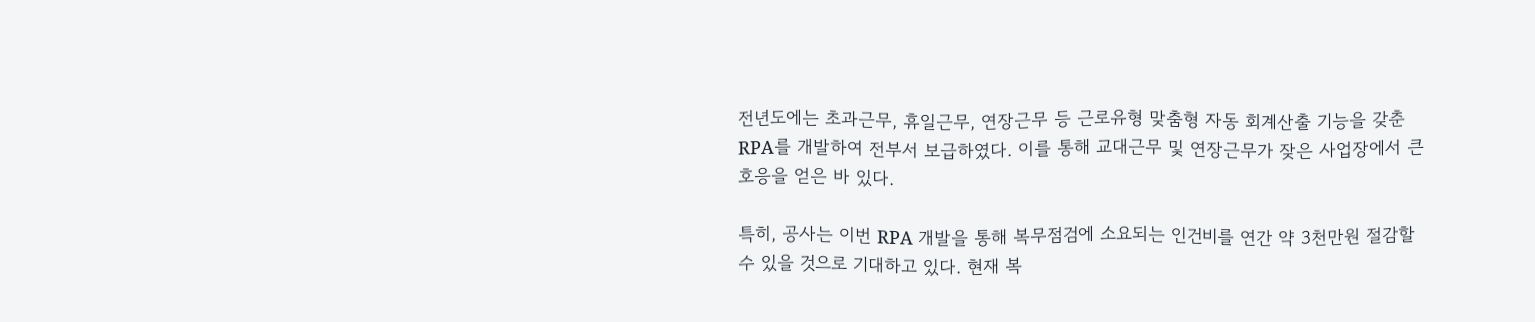전년도에는 초과근무, 휴일근무, 연장근무 등 근로유형 맞춤형 자동 회계산출 기능을 갖춘 RPA를 개발하여 전부서 보급하였다. 이를 통해 교대근무 및 연장근무가 잦은 사업장에서 큰 호응을 얻은 바 있다.

특히, 공사는 이번 RPA 개발을 통해 복무점검에 소요되는 인건비를 연간 약 3천만원 절감할 수 있을 것으로 기대하고 있다. 현재 복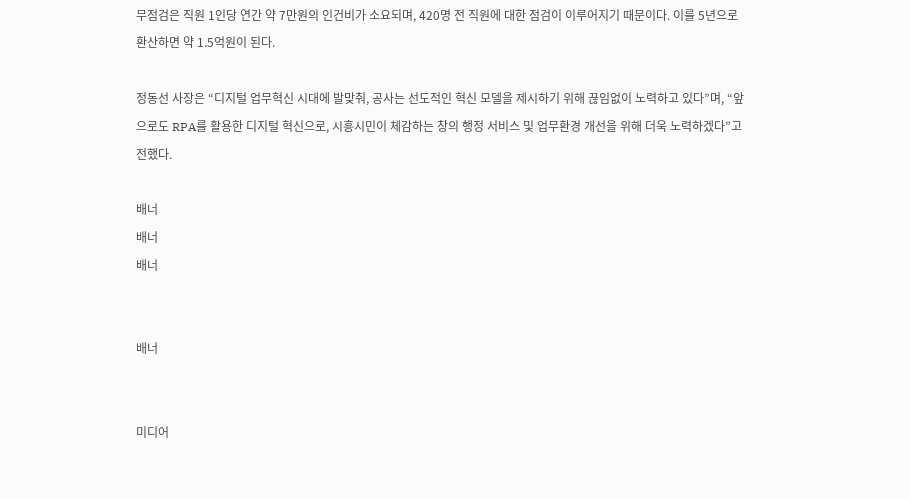무점검은 직원 1인당 연간 약 7만원의 인건비가 소요되며, 420명 전 직원에 대한 점검이 이루어지기 때문이다. 이를 5년으로 환산하면 약 1.5억원이 된다.

정동선 사장은 “디지털 업무혁신 시대에 발맞춰, 공사는 선도적인 혁신 모델을 제시하기 위해 끊임없이 노력하고 있다”며, “앞으로도 RPA를 활용한 디지털 혁신으로, 시흥시민이 체감하는 창의 행정 서비스 및 업무환경 개선을 위해 더욱 노력하겠다”고 전했다.

배너
배너
배너


배너


미디어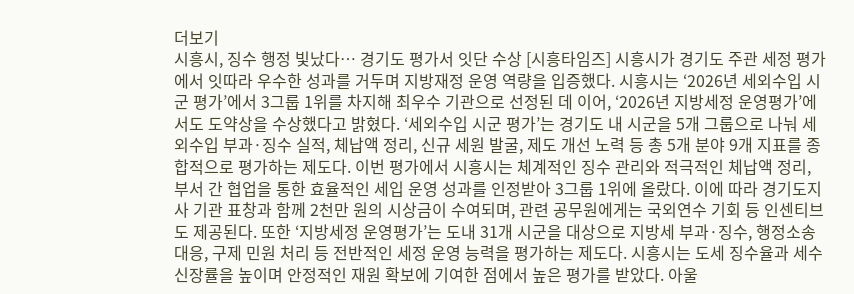더보기
시흥시, 징수 행정 빛났다… 경기도 평가서 잇단 수상 [시흥타임즈] 시흥시가 경기도 주관 세정 평가에서 잇따라 우수한 성과를 거두며 지방재정 운영 역량을 입증했다. 시흥시는 ‘2026년 세외수입 시군 평가’에서 3그룹 1위를 차지해 최우수 기관으로 선정된 데 이어, ‘2026년 지방세정 운영평가’에서도 도약상을 수상했다고 밝혔다. ‘세외수입 시군 평가’는 경기도 내 시군을 5개 그룹으로 나눠 세외수입 부과·징수 실적, 체납액 정리, 신규 세원 발굴, 제도 개선 노력 등 총 5개 분야 9개 지표를 종합적으로 평가하는 제도다. 이번 평가에서 시흥시는 체계적인 징수 관리와 적극적인 체납액 정리, 부서 간 협업을 통한 효율적인 세입 운영 성과를 인정받아 3그룹 1위에 올랐다. 이에 따라 경기도지사 기관 표창과 함께 2천만 원의 시상금이 수여되며, 관련 공무원에게는 국외연수 기회 등 인센티브도 제공된다. 또한 ‘지방세정 운영평가’는 도내 31개 시군을 대상으로 지방세 부과·징수, 행정소송 대응, 구제 민원 처리 등 전반적인 세정 운영 능력을 평가하는 제도다. 시흥시는 도세 징수율과 세수 신장률을 높이며 안정적인 재원 확보에 기여한 점에서 높은 평가를 받았다. 아울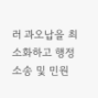러 과오납을 최소화하고 행정소송 및 민원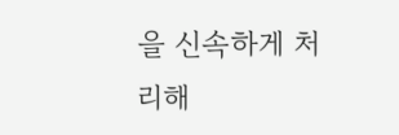을 신속하게 처리해